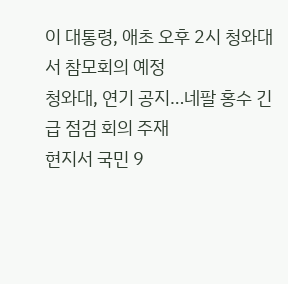이 대통령, 애초 오후 2시 청와대서 참모회의 예정
청와대, 연기 공지…네팔 홍수 긴급 점검 회의 주재
현지서 국민 9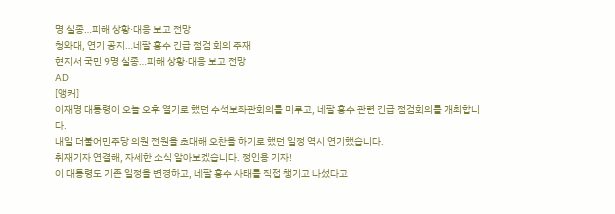명 실종…피해 상황·대응 보고 전망
청와대, 연기 공지…네팔 홍수 긴급 점검 회의 주재
현지서 국민 9명 실종…피해 상황·대응 보고 전망
AD
[앵커]
이재명 대통령이 오늘 오후 열기로 했던 수석보좌관회의를 미루고, 네팔 홍수 관련 긴급 점검회의를 개최합니다.
내일 더불어민주당 의원 전원을 초대해 오찬을 하기로 했던 일정 역시 연기했습니다.
취재기자 연결해, 자세한 소식 알아보겠습니다. 정인용 기자!
이 대통령도 기존 일정을 변경하고, 네팔 홍수 사태를 직접 챙기고 나섰다고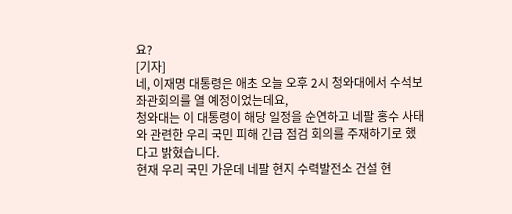요?
[기자]
네, 이재명 대통령은 애초 오늘 오후 2시 청와대에서 수석보좌관회의를 열 예정이었는데요,
청와대는 이 대통령이 해당 일정을 순연하고 네팔 홍수 사태와 관련한 우리 국민 피해 긴급 점검 회의를 주재하기로 했다고 밝혔습니다.
현재 우리 국민 가운데 네팔 현지 수력발전소 건설 현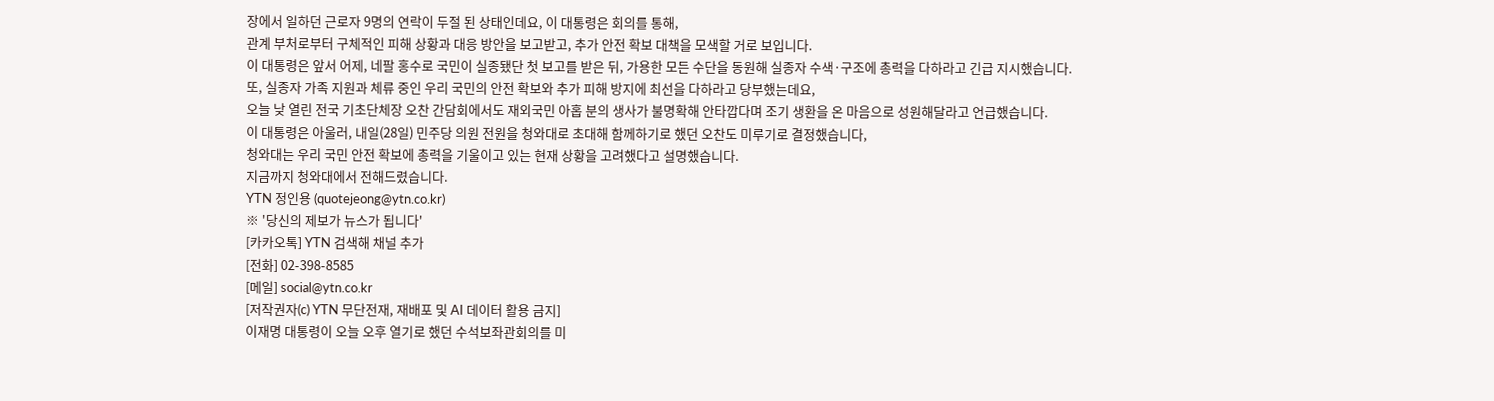장에서 일하던 근로자 9명의 연락이 두절 된 상태인데요, 이 대통령은 회의를 통해,
관계 부처로부터 구체적인 피해 상황과 대응 방안을 보고받고, 추가 안전 확보 대책을 모색할 거로 보입니다.
이 대통령은 앞서 어제, 네팔 홍수로 국민이 실종됐단 첫 보고를 받은 뒤, 가용한 모든 수단을 동원해 실종자 수색·구조에 총력을 다하라고 긴급 지시했습니다.
또, 실종자 가족 지원과 체류 중인 우리 국민의 안전 확보와 추가 피해 방지에 최선을 다하라고 당부했는데요,
오늘 낮 열린 전국 기초단체장 오찬 간담회에서도 재외국민 아홉 분의 생사가 불명확해 안타깝다며 조기 생환을 온 마음으로 성원해달라고 언급했습니다.
이 대통령은 아울러, 내일(28일) 민주당 의원 전원을 청와대로 초대해 함께하기로 했던 오찬도 미루기로 결정했습니다,
청와대는 우리 국민 안전 확보에 총력을 기울이고 있는 현재 상황을 고려했다고 설명했습니다.
지금까지 청와대에서 전해드렸습니다.
YTN 정인용 (quotejeong@ytn.co.kr)
※ '당신의 제보가 뉴스가 됩니다'
[카카오톡] YTN 검색해 채널 추가
[전화] 02-398-8585
[메일] social@ytn.co.kr
[저작권자(c) YTN 무단전재, 재배포 및 AI 데이터 활용 금지]
이재명 대통령이 오늘 오후 열기로 했던 수석보좌관회의를 미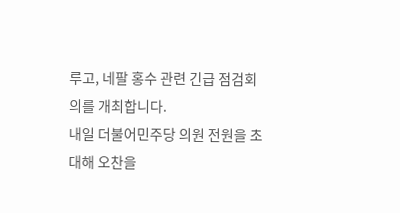루고, 네팔 홍수 관련 긴급 점검회의를 개최합니다.
내일 더불어민주당 의원 전원을 초대해 오찬을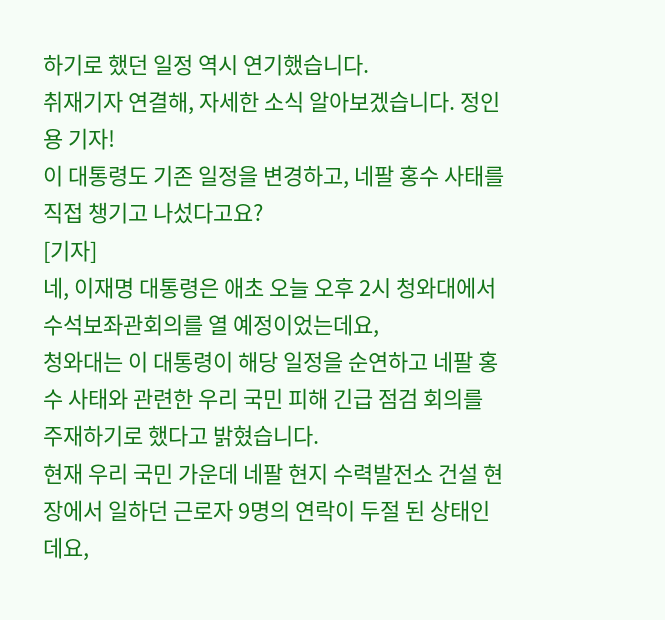하기로 했던 일정 역시 연기했습니다.
취재기자 연결해, 자세한 소식 알아보겠습니다. 정인용 기자!
이 대통령도 기존 일정을 변경하고, 네팔 홍수 사태를 직접 챙기고 나섰다고요?
[기자]
네, 이재명 대통령은 애초 오늘 오후 2시 청와대에서 수석보좌관회의를 열 예정이었는데요,
청와대는 이 대통령이 해당 일정을 순연하고 네팔 홍수 사태와 관련한 우리 국민 피해 긴급 점검 회의를 주재하기로 했다고 밝혔습니다.
현재 우리 국민 가운데 네팔 현지 수력발전소 건설 현장에서 일하던 근로자 9명의 연락이 두절 된 상태인데요,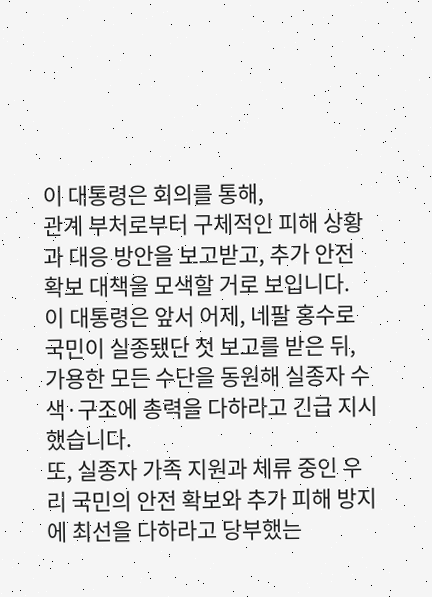이 대통령은 회의를 통해,
관계 부처로부터 구체적인 피해 상황과 대응 방안을 보고받고, 추가 안전 확보 대책을 모색할 거로 보입니다.
이 대통령은 앞서 어제, 네팔 홍수로 국민이 실종됐단 첫 보고를 받은 뒤, 가용한 모든 수단을 동원해 실종자 수색·구조에 총력을 다하라고 긴급 지시했습니다.
또, 실종자 가족 지원과 체류 중인 우리 국민의 안전 확보와 추가 피해 방지에 최선을 다하라고 당부했는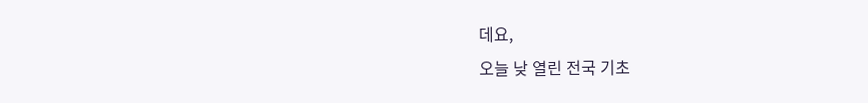데요,
오늘 낮 열린 전국 기초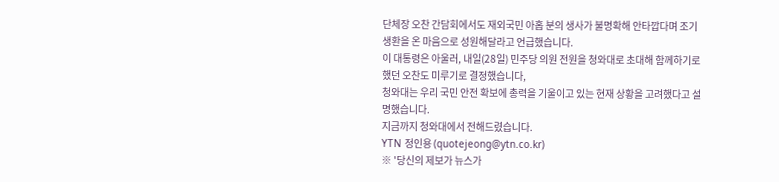단체장 오찬 간담회에서도 재외국민 아홉 분의 생사가 불명확해 안타깝다며 조기 생환을 온 마음으로 성원해달라고 언급했습니다.
이 대통령은 아울러, 내일(28일) 민주당 의원 전원을 청와대로 초대해 함께하기로 했던 오찬도 미루기로 결정했습니다,
청와대는 우리 국민 안전 확보에 총력을 기울이고 있는 현재 상황을 고려했다고 설명했습니다.
지금까지 청와대에서 전해드렸습니다.
YTN 정인용 (quotejeong@ytn.co.kr)
※ '당신의 제보가 뉴스가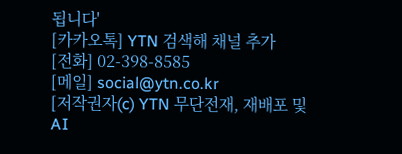됩니다'
[카카오톡] YTN 검색해 채널 추가
[전화] 02-398-8585
[메일] social@ytn.co.kr
[저작권자(c) YTN 무단전재, 재배포 및 AI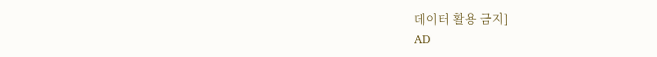데이터 활용 금지]
AD